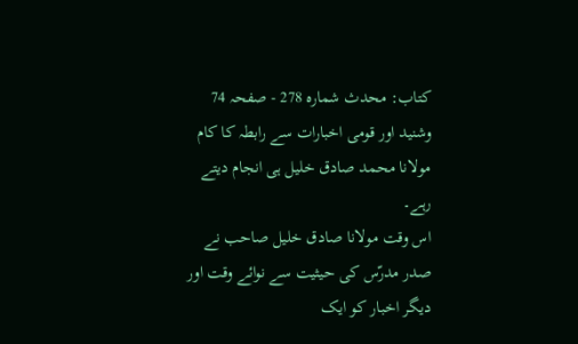کتاب: محدث شمارہ 278 - صفحہ 74
وشنید اور قومی اخبارات سے رابطہ کا کام مولانا محمد صادق خلیل ہی انجام دیتے رہے۔
اس وقت مولانا صادق خلیل صاحب نے صدر مدرّس کی حیثیت سے نوائے وقت اور دیگر اخبار کو ایک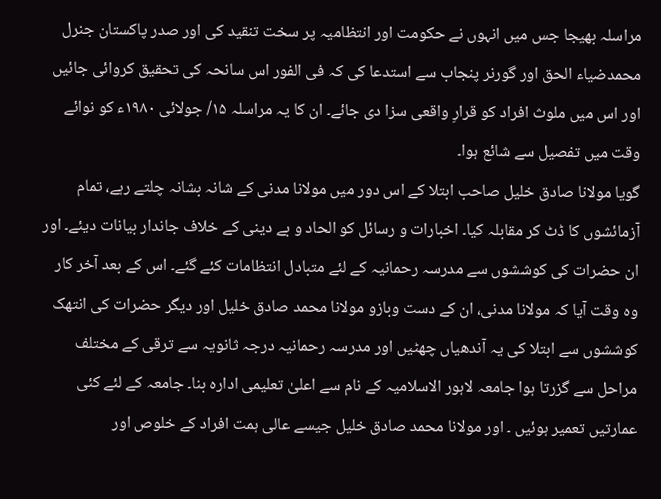مراسلہ بھیجا جس میں انہوں نے حکومت اور انتظامیہ پر سخت تنقید کی اور صدر پاکستان جنرل محمدضیاء الحق اور گورنر پنجاب سے استدعا کی کہ فی الفور اس سانحہ کی تحقیق کروائی جائیں اور اس میں ملوث افراد کو قرارِ واقعی سزا دی جائے۔ ان کا یہ مراسلہ ۱۵/ جولائی ۱۹۸۰ء کو نوائے وقت میں تفصیل سے شائع ہوا۔
گویا مولانا صادق خلیل صاحب ابتلا کے اس دور میں مولانا مدنی کے شانہ بشانہ چلتے رہے، تمام آزمائشوں کا ڈٹ کر مقابلہ کیا۔ اخبارات و رسائل کو الحاد و بے دینی کے خلاف جاندار بیانات دیئے۔ اور ان حضرات کی کوششوں سے مدرسہ رحمانیہ کے لئے متبادل انتظامات کئے گئے۔ اس کے بعد آخر کار وہ وقت آیا کہ مولانا مدنی، ان کے دست وبازو مولانا محمد صادق خلیل اور دیگر حضرات کی انتھک کوششوں سے ابتلا کی یہ آندھیاں چھٹیں اور مدرسہ رحمانیہ درجہ ثانویہ سے ترقی کے مختلف مراحل سے گزرتا ہوا جامعہ لاہور الاسلامیہ کے نام سے اعلیٰ تعلیمی ادارہ بنا۔ جامعہ کے لئے کئی عمارتیں تعمیر ہوئیں ۔ اور مولانا محمد صادق خلیل جیسے عالی ہمت افراد کے خلوص اور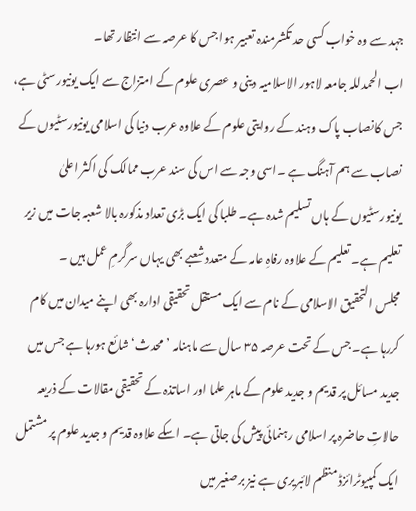جہد سے وہ خواب کسی حد تکشرمندہ تعبیر ہوا جس کا عرصہ سے انتظار تھا۔
اب الحمدللہ جامعہ لاہور الاسلامیہ دینی و عصری علوم کے امتزاج سے ایک یونیورسٹی ہے، جس کانصاب پاک وہند کے روایتی علوم کے علاوہ عرب دنیا کی اسلامی یونیورسٹیوں کے نصاب سے ہم آہنگ ہے ۔اسی وجہ سے اس کی سند عرب ممالک کی اکثر اعلیٰ یونیورسٹیوں کے ہاں تسلیم شدہ ہے۔ طلبا کی ایک بڑی تعداد مذکورہ بالا شعبہ جات میں زیر تعلیم ہے۔ تعلیم کے علاوہ رفاہِ عامہ کے متعدد شعبے بھی یہاں سرگرمِ عمل ہیں ۔
مجلس التحقیق الاسلامی کے نام سے ایک مستقل تحقیقی ادارہ بھی اپنے میدان میں کام کررہا ہے۔ جس کے تحت عرصہ ۳۵ سال سے ماہنامہ ’محدث‘ شائع ہورہا ہے جس میں جدید مسائل پر قدیم و جدید علوم کے ماہر علما اور اساتذہ کے تحقیقی مقالات کے ذریعہ حالاتِ حاضرہ پر اسلامی رہنمائی پیش کی جاتی ہے۔ اسکے علاوہ قدیم و جدید علوم پر مشتمل ایک کمپیوٹرائزڈ منظم لائبریری ہے نیز برصغیر میں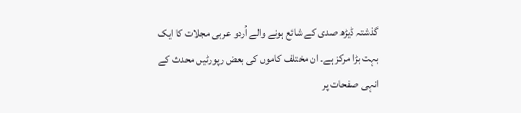گذشتہ ڈیڑھ صدی کے شائع ہونے والے اُردو عربی مجلات کا ایک بہت بڑا مرکز ہے۔ ان مختلف کاموں کی بعض رپورٹیں محدث کے انہی صفحات پر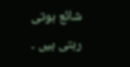شائع ہوتی رہتی ہیں ۔